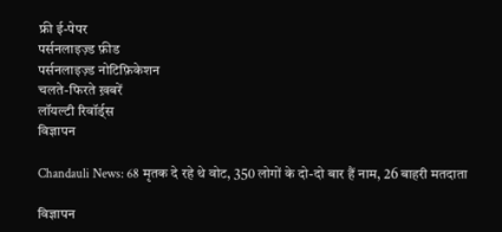फ्री ई-पेपर
पर्सनलाइज़्ड फ़ीड
पर्सनलाइज़्ड नोटिफ़िकेशन
चलते-फिरते ख़बरें
लॉयल्टी रिवॉर्ड्स
विज्ञापन

Chandauli News: 68 मृतक दे रहे थे वोट, 350 लोगों के दो-दो बार हैं नाम, 26 बाहरी मतदाता

विज्ञापन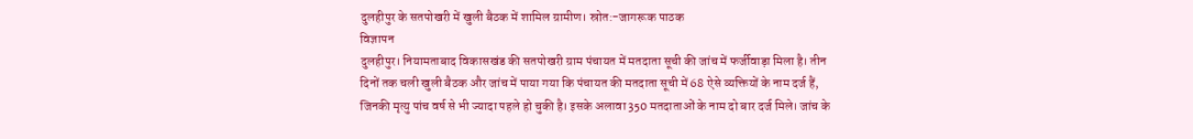दुलहीपुर के सतपोखरी में खुली बैठक में शामिल ग्रामीण। स्रोत:-जागरूक पाठक
विज्ञापन
दुलहीपुर। नियामताबाद विकासखंड की सतपोखरी ग्राम पंचायत में मतदाता सूची की जांच में फर्जीवाड़ा मिला है। तीन दिनों तक चली खुली बैठक और जांच में पाया गया कि पंचायत की मतदाता सूची में 68 ऐसे व्यक्तियों के नाम दर्ज हैं, जिनकी मृत्यु पांच वर्ष से भी ज्यादा पहले हो चुकी है। इसके अलावा 350 मतदाताओं के नाम दो बार दर्ज मिले। जांच के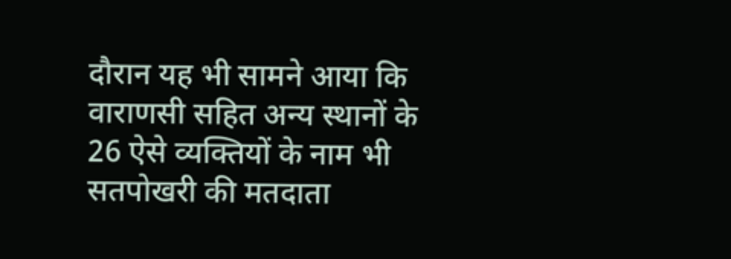दौरान यह भी सामने आया कि वाराणसी सहित अन्य स्थानों के 26 ऐसे व्यक्तियों के नाम भी सतपोखरी की मतदाता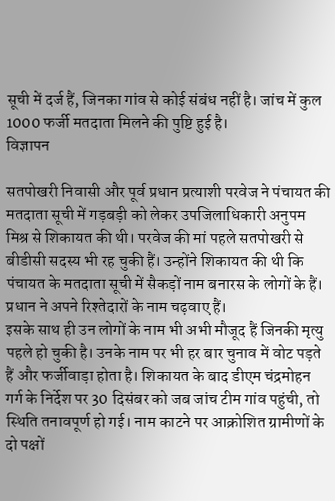सूची में दर्ज हैं, जिनका गांव से कोई संबंध नहीं है। जांच में कुल 1000 फर्जी मतदाता मिलने की पुष्टि हुई है।
विज्ञापन

सतपोखरी निवासी और पूर्व प्रधान प्रत्याशी परवेज ने पंचायत की मतदाता सूची में गड़बड़ी को लेकर उपजिलाधिकारी अनुपम मिश्र से शिकायत की थी। परवेज की मां पहले सतपोखरी से बीडीसी सदस्य भी रह चुकी हैं। उन्होंने शिकायत की थी कि पंचायत के मतदाता सूची में सैकड़ों नाम बनारस के लोगों के हैं। प्रधान ने अपने रिश्तेदारों के नाम चढ़वाए हैं।
इसके साथ ही उन लोगों के नाम भी अभी मौजूद हैं जिनकी मृत्यु पहले हो चुकी है। उनके नाम पर भी हर बार चुनाव में वोट पड़ते हैं और फर्जीवाड़ा होता है। शिकायत के बाद डीएम चंद्रमोहन गर्ग के निर्देश पर 30 दिसंबर को जब जांच टीम गांव पहुंची, तो स्थिति तनावपूर्ण हो गई। नाम काटने पर आक्रोशित ग्रामीणों के दो पक्षों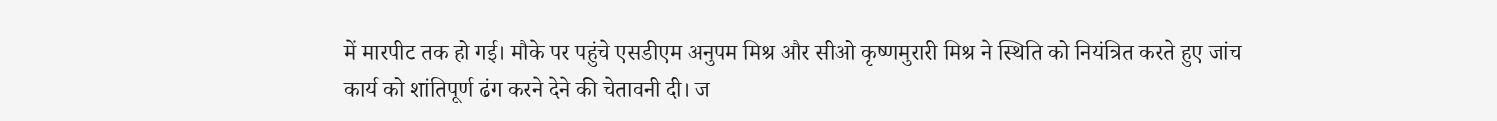में मारपीट तक हो गई। मौके पर पहुंचे एसडीएम अनुपम मिश्र और सीओ कृष्णमुरारी मिश्र ने स्थिति को नियंत्रित करते हुए जांच कार्य को शांतिपूर्ण ढंग करने देने की चेतावनी दी। ज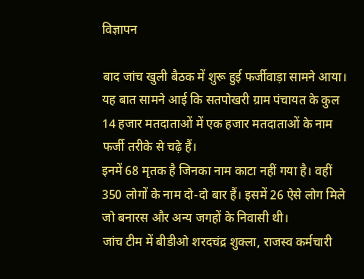विज्ञापन

बाद जांच खुली बैठक में शुरू हुई फर्जीवाड़ा सामने आया। यह बात सामने आई कि सतपोखरी ग्राम पंचायत के कुल 14 हजार मतदाताओं में एक हजार मतदाताओं के नाम फर्जी तरीके से चढ़े हैं।
इनमें 68 मृतक है जिनका नाम काटा नहीं गया है। वहीं 350 लोगों के नाम दो-दो बार हैं। इसमें 26 ऐसे लोग मिले जो बनारस और अन्य जगहों के निवासी थी।
जांच टीम में बीडीओ शरदचंद्र शुक्ला, राजस्व कर्मचारी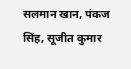सलमान खान, पंकज सिंह, सूजीत कुमार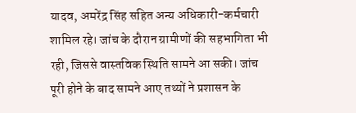यादव, अमरेंद्र सिंह सहित अन्य अधिकारी-कर्मचारी शामिल रहे। जांच के दौरान ग्रामीणों की सहभागिता भी रही, जिससे वास्तविक स्थिति सामने आ सकी। जांच पूरी होने के बाद सामने आए तथ्यों ने प्रशासन के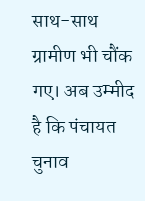साथ-साथ ग्रामीण भी चौंक गए। अब उम्मीद है कि पंचायत चुनाव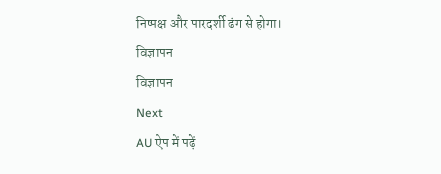निष्पक्ष और पारदर्शी ढंग से होगा।
विज्ञापन
विज्ञापन
Next
AU ऐप में पढ़ें